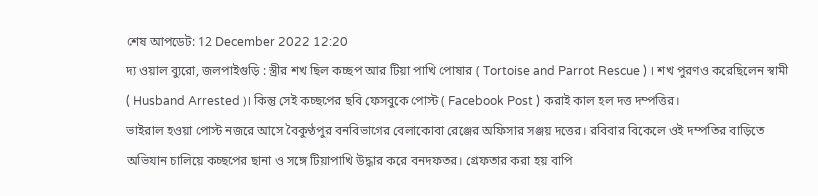শেষ আপডেট: 12 December 2022 12:20
দ্য ওয়াল ব্যুরো, জলপাইগুড়ি : স্ত্রীর শখ ছিল কচ্ছপ আর টিয়া পাখি পোষার ( Tortoise and Parrot Rescue ) । শখ পুরণও করেছিলেন স্বামী ( Husband Arrested )। কিন্তু সেই কচ্ছপের ছবি ফেসবুকে পোস্ট ( Facebook Post ) করাই কাল হল দত্ত দম্পত্তির।
ভাইরাল হওয়া পোস্ট নজরে আসে বৈকুণ্ঠপুর বনবিভাগের বেলাকোবা রেঞ্জের অফিসার সঞ্জয় দত্তের। রবিবার বিকেলে ওই দম্পতির বাড়িতে অভিযান চালিয়ে কচ্ছপের ছানা ও সঙ্গে টিয়াপাখি উদ্ধার করে বনদফতর। গ্রেফতার করা হয় বাপি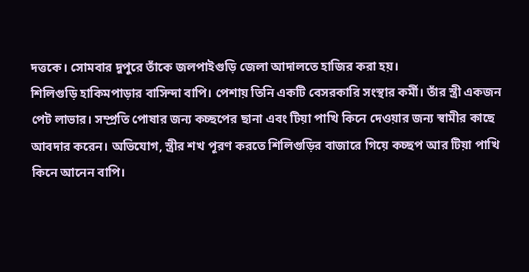দত্তকে। সোমবার দুপুরে তাঁকে জলপাইগুড়ি জেলা আদালতে হাজির করা হয়।
শিলিগুড়ি হাকিমপাড়ার বাসিন্দা বাপি। পেশায় তিনি একটি বেসরকারি সংস্থার কর্মী। তাঁর স্ত্রী একজন পেট লাভার। সম্প্রতি পোষার জন্য কচ্ছপের ছানা এবং টিয়া পাখি কিনে দেওয়ার জন্য স্বামীর কাছে আবদার করেন। অভিযোগ, স্ত্রীর শখ পূরণ করতে শিলিগুড়ির বাজারে গিয়ে কচ্ছপ আর টিয়া পাখি কিনে আনেন বাপি।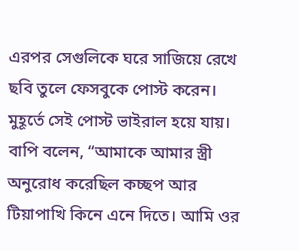এরপর সেগুলিকে ঘরে সাজিয়ে রেখে ছবি তুলে ফেসবুকে পোস্ট করেন। মুহূর্তে সেই পোস্ট ভাইরাল হয়ে যায়। বাপি বলেন, “আমাকে আমার স্ত্রী অনুরোধ করেছিল কচ্ছপ আর টিয়াপাখি কিনে এনে দিতে। আমি ওর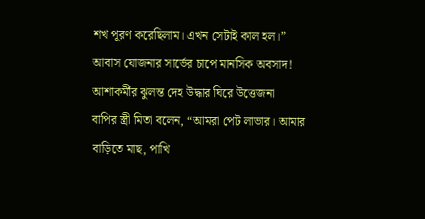শখ পূরণ করেছিলাম। এখন সেটাই কাল হল।”
আবাস যোজনার সার্ভের চাপে মানসিক অবসাদ! আশাকর্মীর ঝুলন্ত দেহ উদ্ধার ঘিরে উত্তেজনা
বাপির স্ত্রী মিতা বলেন, “আমরা পেট লাভার। আমার বাড়িতে মাছ, পাখি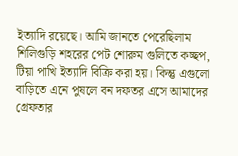ইত্যাদি রয়েছে। আমি জানতে পেরেছিলাম শিলিগুড়ি শহরের পেট শোরুম গুলিতে কচ্ছপ, টিয়া পাখি ইত্যাদি বিক্রি করা হয়। কিন্তু এগুলো বাড়িতে এনে পুষলে বন দফতর এসে আমাদের গ্রেফতার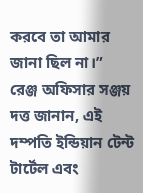করবে তা আমার জানা ছিল না।”
রেঞ্জ অফিসার সঞ্জয় দত্ত জানান, এই দম্পতি ইন্ডিয়ান টেন্ট টার্টেল এবং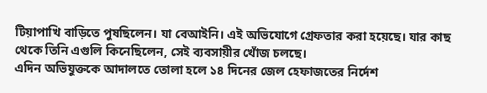টিয়াপাখি বাড়িতে পুষছিলেন। যা বেআইনি। এই অভিযোগে গ্রেফতার করা হয়েছে। যার কাছ থেকে তিনি এগুলি কিনেছিলেন, সেই ব্যবসায়ীর খোঁজ চলছে।
এদিন অভিযুক্তকে আদালতে তোলা হলে ১৪ দিনের জেল হেফাজতের নির্দেশ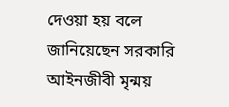দেওয়া হয় বলে জানিয়েছেন সরকারি আইনজীবী মৃন্ময়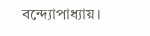বন্দ্যোপাধ্যায়।